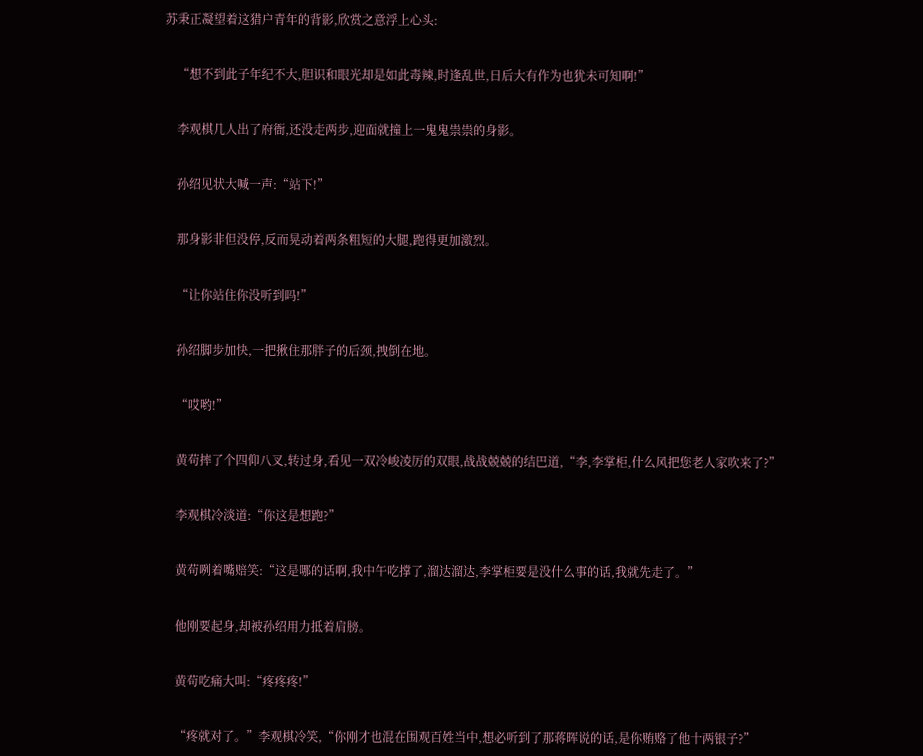苏秉正凝望着这猎户青年的背影,欣赏之意浮上心头:


    “想不到此子年纪不大,胆识和眼光却是如此毒辣,时逢乱世,日后大有作为也犹未可知啊!”


    李观棋几人出了府衙,还没走两步,迎面就撞上一鬼鬼祟祟的身影。


    孙绍见状大喊一声:“站下!”


    那身影非但没停,反而晃动着两条粗短的大腿,跑得更加激烈。


    “让你站住你没听到吗!”


    孙绍脚步加快,一把揪住那胖子的后颈,拽倒在地。


    “哎哟!”


    黄苟摔了个四仰八叉,转过身,看见一双冷峻凌厉的双眼,战战兢兢的结巴道,“李,李掌柜,什么风把您老人家吹来了?”


    李观棋冷淡道:“你这是想跑?”


    黄苟咧着嘴赔笑:“这是哪的话啊,我中午吃撑了,溜达溜达,李掌柜要是没什么事的话,我就先走了。”


    他刚要起身,却被孙绍用力抵着肩膀。


    黄苟吃痛大叫:“疼疼疼!”


    “疼就对了。”李观棋冷笑,“你刚才也混在围观百姓当中,想必听到了那蒋晖说的话,是你贿赂了他十两银子?”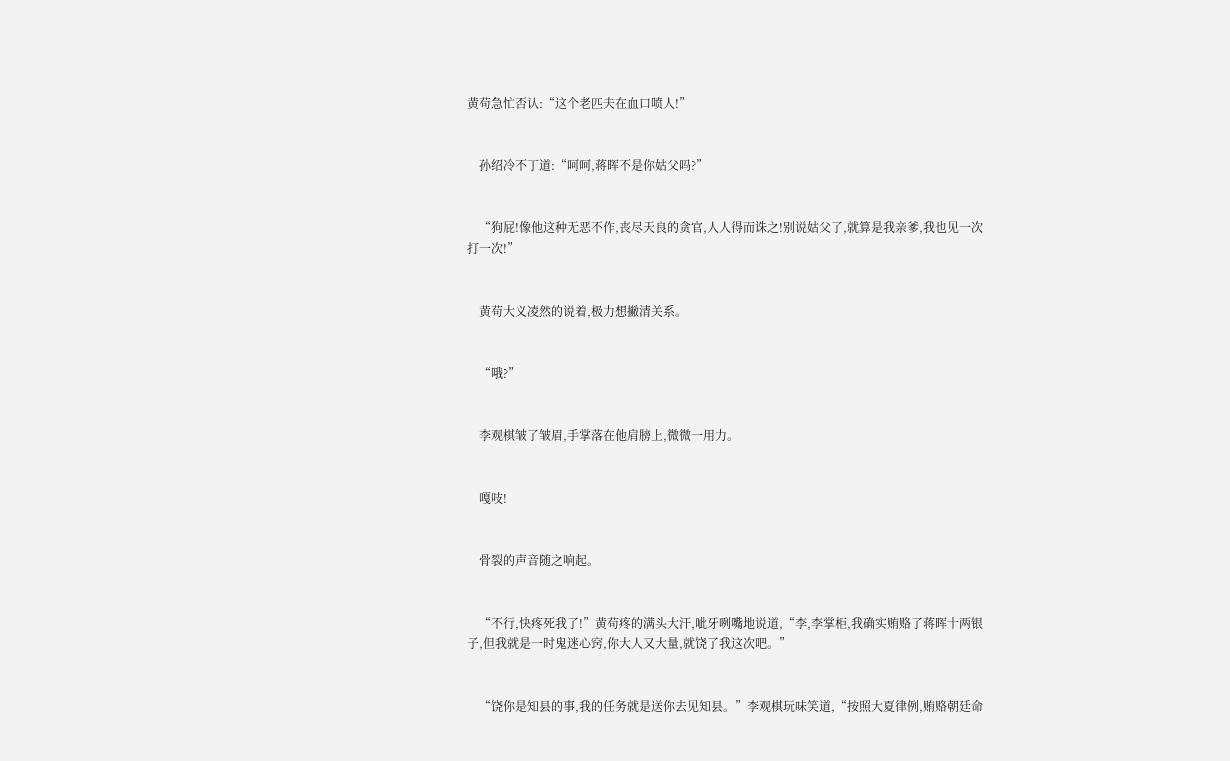黄苟急忙否认:“这个老匹夫在血口喷人!”


    孙绍冷不丁道:“呵呵,蒋晖不是你姑父吗?”


    “狗屁!像他这种无恶不作,丧尽天良的贪官,人人得而诛之!别说姑父了,就算是我亲爹,我也见一次打一次!”


    黄苟大义凌然的说着,极力想撇清关系。


    “哦?”


    李观棋皱了皱眉,手掌落在他肩膀上,微微一用力。


    嘎吱!


    骨裂的声音随之响起。


    “不行,快疼死我了!”黄苟疼的满头大汗,呲牙咧嘴地说道,“李,李掌柜,我确实贿赂了蒋晖十两银子,但我就是一时鬼迷心窍,你大人又大量,就饶了我这次吧。”


    “饶你是知县的事,我的任务就是送你去见知县。”李观棋玩味笑道,“按照大夏律例,贿赂朝廷命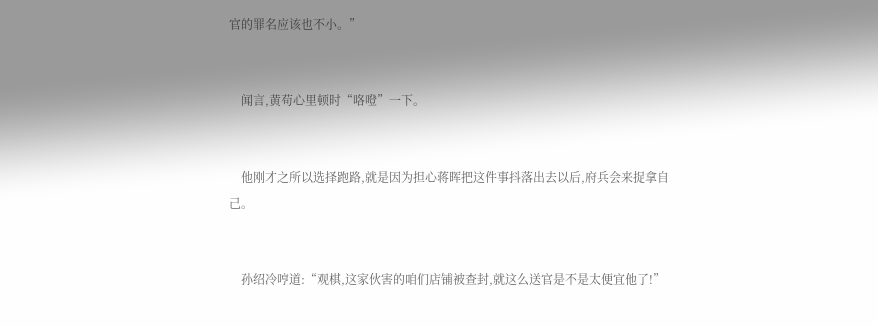官的罪名应该也不小。”


    闻言,黄苟心里顿时“咯噔”一下。


    他刚才之所以选择跑路,就是因为担心蒋晖把这件事抖落出去以后,府兵会来捉拿自己。


    孙绍冷哼道:“观棋,这家伙害的咱们店铺被查封,就这么送官是不是太便宜他了!”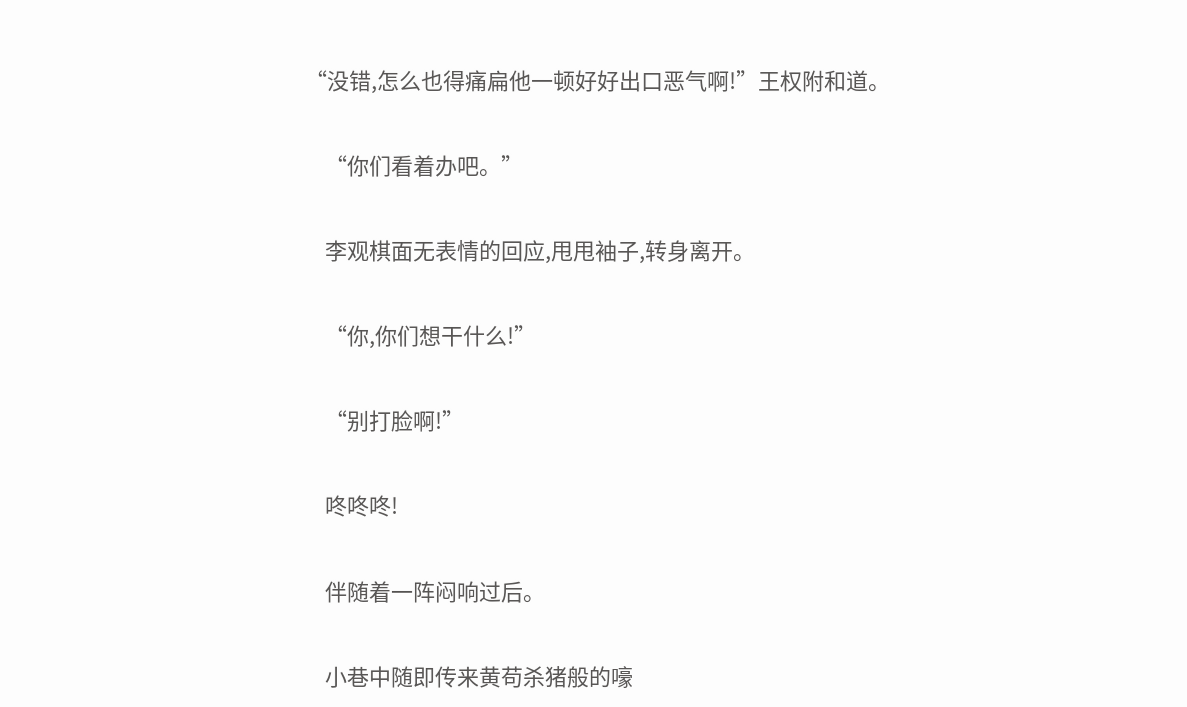“没错,怎么也得痛扁他一顿好好出口恶气啊!”王权附和道。


    “你们看着办吧。”


    李观棋面无表情的回应,甩甩袖子,转身离开。


    “你,你们想干什么!”


    “别打脸啊!”


    咚咚咚!


    伴随着一阵闷响过后。


    小巷中随即传来黄苟杀猪般的嚎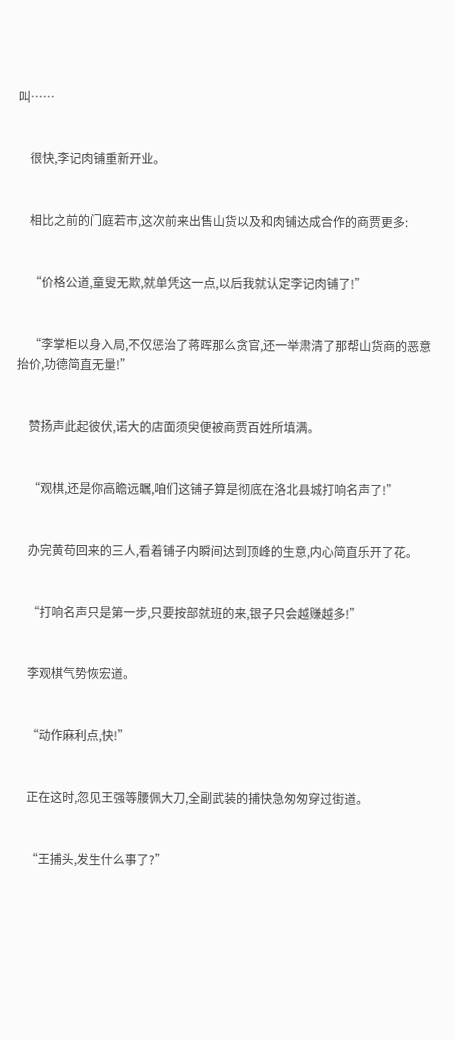叫……


    很快,李记肉铺重新开业。


    相比之前的门庭若市,这次前来出售山货以及和肉铺达成合作的商贾更多:


    “价格公道,童叟无欺,就单凭这一点,以后我就认定李记肉铺了!”


    “李掌柜以身入局,不仅惩治了蒋晖那么贪官,还一举肃清了那帮山货商的恶意抬价,功德简直无量!”


    赞扬声此起彼伏,诺大的店面须臾便被商贾百姓所填满。


    “观棋,还是你高瞻远瞩,咱们这铺子算是彻底在洛北县城打响名声了!”


    办完黄苟回来的三人,看着铺子内瞬间达到顶峰的生意,内心简直乐开了花。


    “打响名声只是第一步,只要按部就班的来,银子只会越赚越多!”


    李观棋气势恢宏道。


    “动作麻利点,快!”


    正在这时,忽见王强等腰佩大刀,全副武装的捕快急匆匆穿过街道。


    “王捕头,发生什么事了?”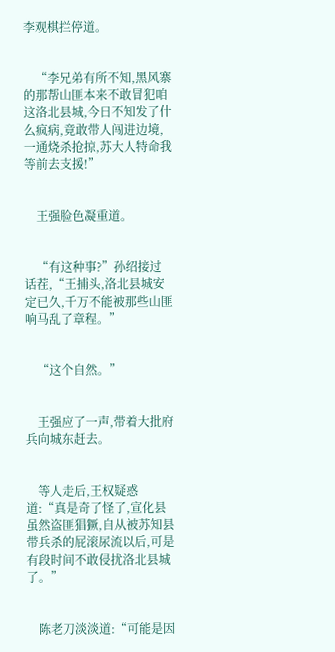李观棋拦停道。


    “李兄弟有所不知,黑风寨的那帮山匪本来不敢冒犯咱这洛北县城,今日不知发了什么疯病,竟敢带人闯进边境,一通烧杀抢掠,苏大人特命我等前去支援!”


    王强脸色凝重道。


    “有这种事?”孙绍接过话茬,“王捕头,洛北县城安定已久,千万不能被那些山匪响马乱了章程。”


    “这个自然。”


    王强应了一声,带着大批府兵向城东赶去。


    等人走后,王权疑惑道:“真是奇了怪了,宣化县虽然盗匪猖獗,自从被苏知县带兵杀的屁滚尿流以后,可是有段时间不敢侵扰洛北县城了。”


    陈老刀淡淡道:“可能是因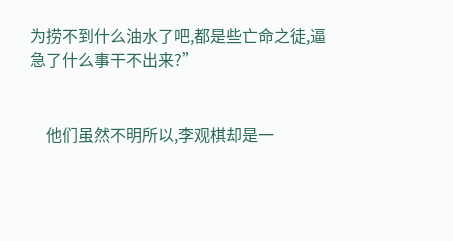为捞不到什么油水了吧,都是些亡命之徒,逼急了什么事干不出来?”


    他们虽然不明所以,李观棋却是一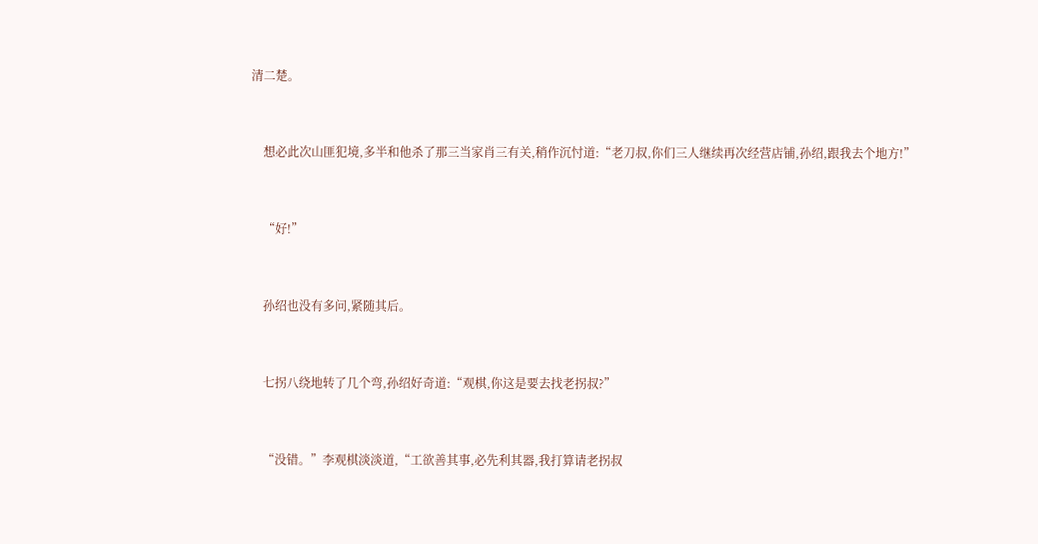清二楚。


    想必此次山匪犯境,多半和他杀了那三当家肖三有关,稍作沉忖道:“老刀叔,你们三人继续再次经营店铺,孙绍,跟我去个地方!”


    “好!”


    孙绍也没有多问,紧随其后。


    七拐八绕地转了几个弯,孙绍好奇道:“观棋,你这是要去找老拐叔?”


    “没错。”李观棋淡淡道,“工欲善其事,必先利其器,我打算请老拐叔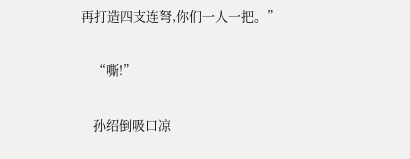再打造四支连弩,你们一人一把。”


    “嘶!”


    孙绍倒吸口凉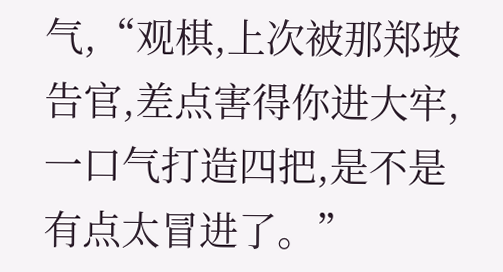气,“观棋,上次被那郑坡告官,差点害得你进大牢,一口气打造四把,是不是有点太冒进了。”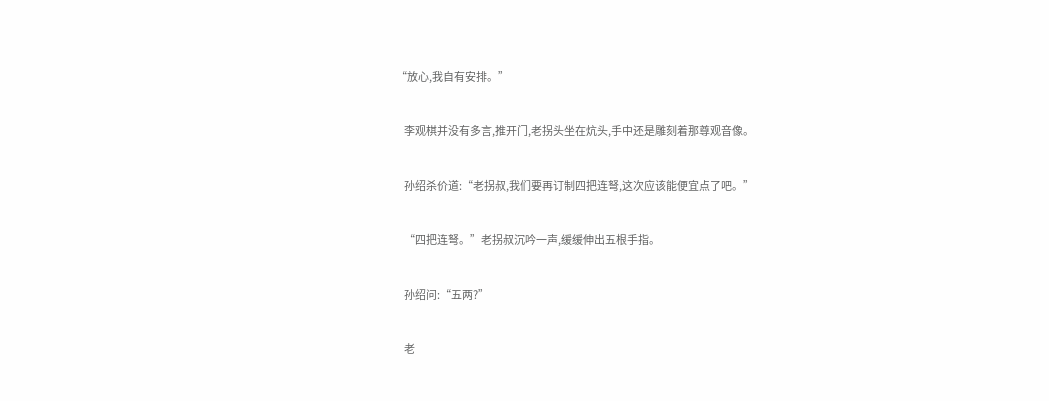“放心,我自有安排。”


    李观棋并没有多言,推开门,老拐头坐在炕头,手中还是雕刻着那尊观音像。


    孙绍杀价道:“老拐叔,我们要再订制四把连弩,这次应该能便宜点了吧。”


    “四把连弩。”老拐叔沉吟一声,缓缓伸出五根手指。


    孙绍问:“五两?”


    老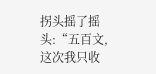拐头摇了摇头:“五百文,这次我只收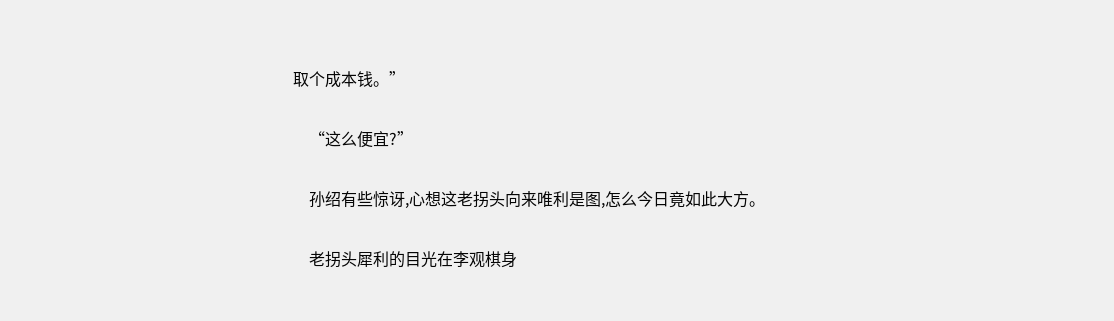取个成本钱。”


    “这么便宜?”


    孙绍有些惊讶,心想这老拐头向来唯利是图,怎么今日竟如此大方。


    老拐头犀利的目光在李观棋身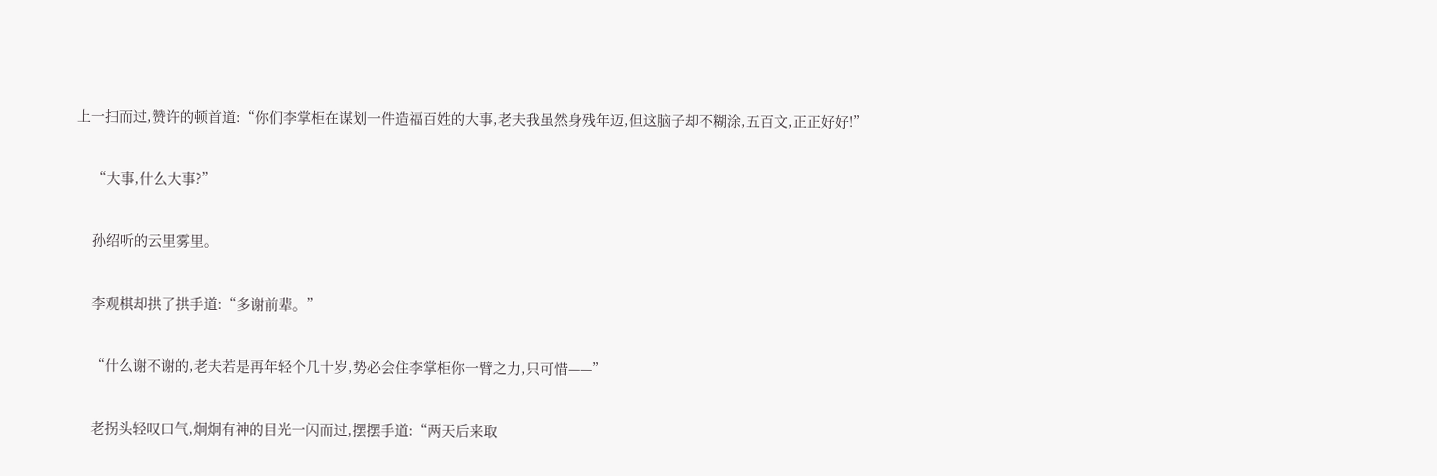上一扫而过,赞许的顿首道:“你们李掌柜在谋划一件造福百姓的大事,老夫我虽然身残年迈,但这脑子却不糊涂,五百文,正正好好!”


    “大事,什么大事?”


    孙绍听的云里雾里。


    李观棋却拱了拱手道:“多谢前辈。”


    “什么谢不谢的,老夫若是再年轻个几十岁,势必会住李掌柜你一臂之力,只可惜——”


    老拐头轻叹口气,炯炯有神的目光一闪而过,摆摆手道:“两天后来取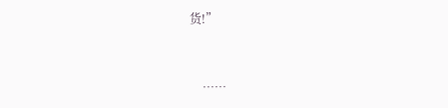货!”


    ……